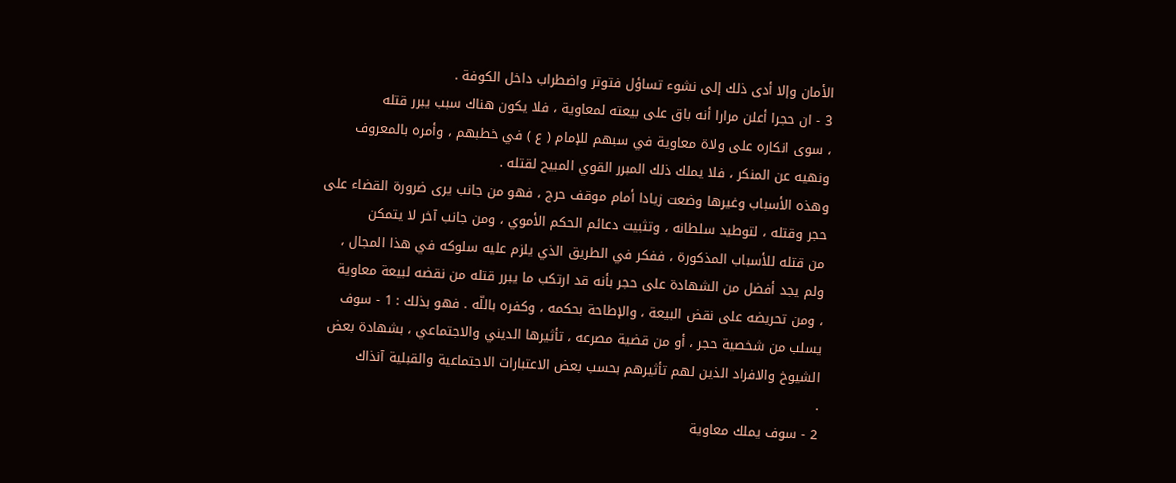الأمان وإلا أدى ذلك إلى نشوء تساؤل فتوتر واضطراب داخل الكوفة .
3 - ان حجرا أعلن مرارا أنه باق على بيعته لمعاوية ، فلا يكون هناك سبب يبرر قتله
، سوى انكاره على ولاة معاوية في سبهم للإمام ( ع ) في خطبهم ، وأمره بالمعروف
ونهيه عن المنكر ، فلا يملك ذلك المبرر القوي المبيح لقتله .
وهذه الأسباب وغيرها وضعت زيادا أمام موقف حرج ، فهو من جانب يرى ضرورة القضاء على
حجر وقتله ، لتوطيد سلطانه ، وتثبيت دعائم الحكم الأموي ، ومن جانب آخر لا يتمكن
من قتله للأسباب المذكورة ، ففكر في الطريق الذي يلزم عليه سلوكه في هذا المجال ،
ولم يجد أفضل من الشهادة على حجر بأنه قد ارتكب ما يبرر قتله من نقضه لبيعة معاوية
، ومن تحريضه على نقض البيعة ، والإطاحة بحكمه ، وكفره باللّه . فهو بذلك : 1 - سوف
يسلب من شخصية حجر ، أو من قضية مصرعه ، تأثيرها الديني والاجتماعي ، بشهادة بعض
الشيوخ والافراد الذين لهم تأثيرهم بحسب بعض الاعتبارات الاجتماعية والقبلية آنذاك
.
2 - سوف يملك معاوية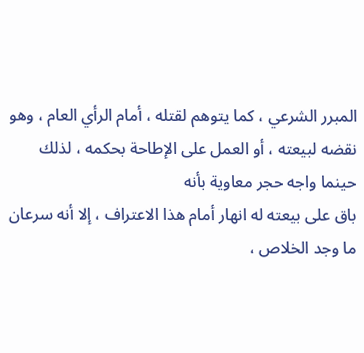المبرر الشرعي ، كما يتوهم لقتله ، أمام الرأي العام ، وهو
نقضه لبيعته ، أو العمل على الإطاحة بحكمه ، لذلك حينما واجه حجر معاوية بأنه
باق على بيعته له انهار أمام هذا الاعتراف ، إلا أنه سرعان
ما وجد الخلاص ،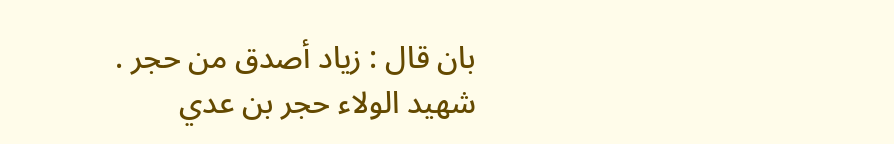بان قال : زياد أصدق من حجر .
شهيد الولاء حجر بن عدي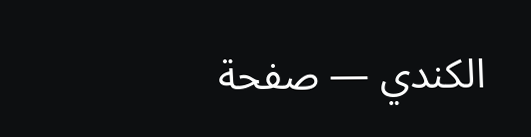الكندي — صفحة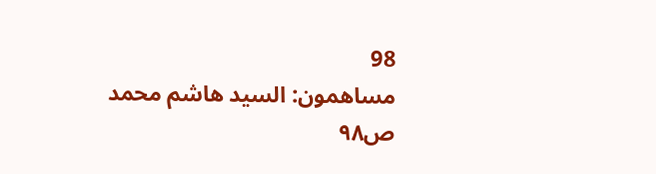98
مساهمون: السيد هاشم محمد
ص٩٨